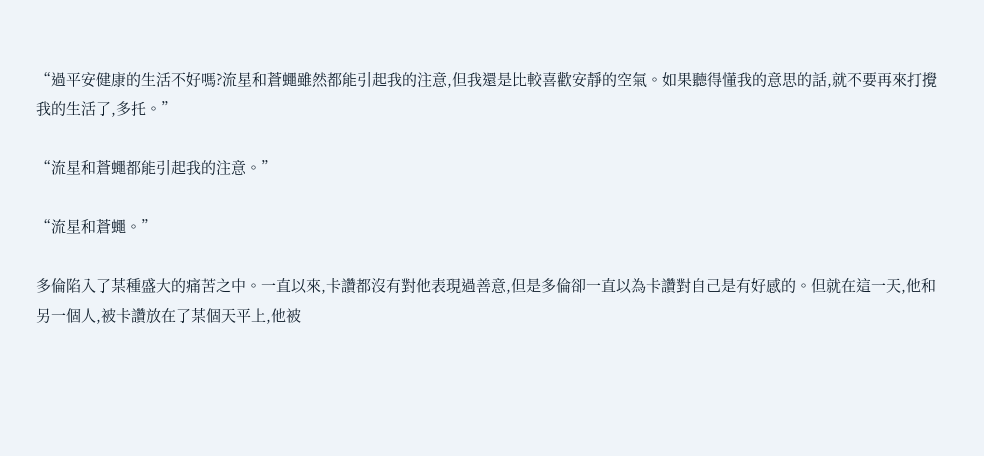“過平安健康的生活不好嗎?流星和蒼蠅雖然都能引起我的注意,但我還是比較喜歡安靜的空氣。如果聽得懂我的意思的話,就不要再來打攪我的生活了,多托。”

“流星和蒼蠅都能引起我的注意。”

“流星和蒼蠅。”

多倫陷入了某種盛大的痛苦之中。一直以來,卡讚都沒有對他表現過善意,但是多倫卻一直以為卡讚對自己是有好感的。但就在這一天,他和另一個人,被卡讚放在了某個天平上,他被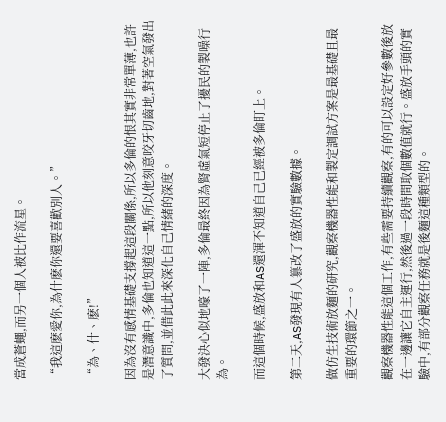當成蒼蠅,而另一個人被比作流星。

“我這麽愛你,為什麽你還要喜歡別人。”

“為、什、麽!”

因為沒有感情基礎支撐起這段關係,所以多倫的恨其實非常單薄,也許是潛意識中,多倫也知道這一點,所以他刻意咬牙切齒地,對著空氣發出了質問,並借此此來深化自己情緒的深度。

大發決心似地嚎了一陣,多倫最終因為腎虛氣短停止了擾民的製噪行為。

而這個時候,盛放和AS還渾不知道自己已經被多倫盯上。

第二天,AS發現有人篡改了盛放的實驗數據。

做仿生技術放麵的研究,觀察機器性能和製定調試方案是最基礎且最重要的環節之一。

觀察機器性能這個工作,有些需要持續觀察,有的可以設定好參數後放在一邊讓它自主運行,然後過一段時間取個數值就行。盛放手頭的實驗中,有部分觀察任務就是後麵這種類型的。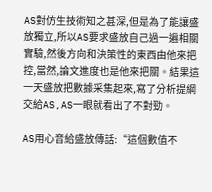AS對仿生技術知之甚深,但是為了能讓盛放獨立,所以AS要求盛放自己過一遍相關實驗,然後方向和決策性的東西由他來把控,當然,論文進度也是他來把關。結果這一天盛放把數據采集起來,寫了分析提綱交給AS,AS一眼就看出了不對勁。

AS用心音給盛放傳話:“這個數值不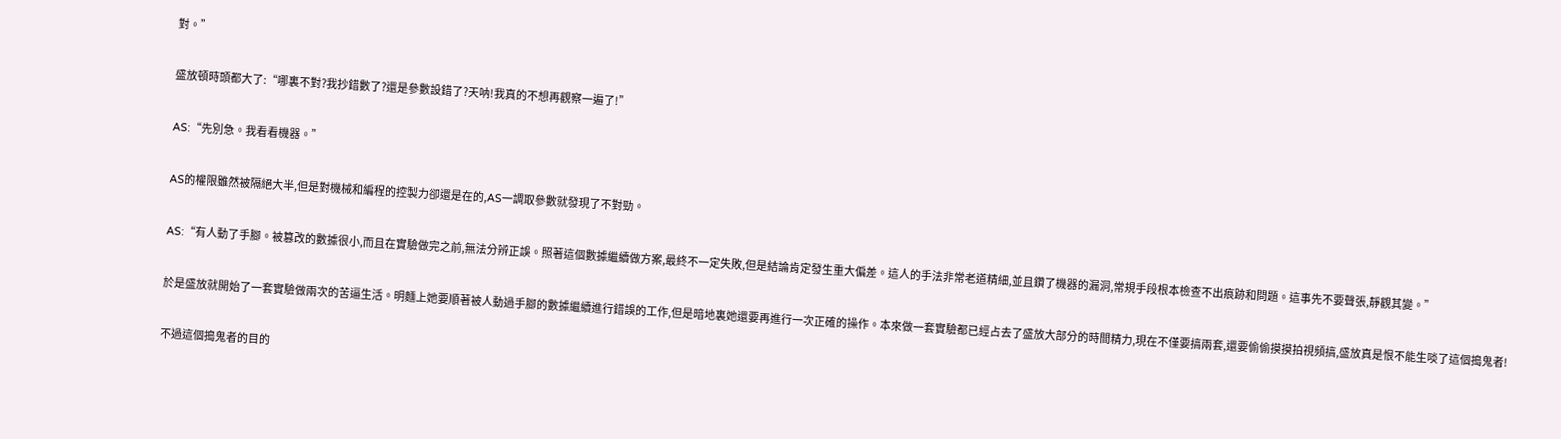對。”

盛放頓時頭都大了:“哪裏不對?我抄錯數了?還是參數設錯了?天呐!我真的不想再觀察一遍了!”

AS:“先別急。我看看機器。”

AS的權限雖然被隔絕大半,但是對機械和編程的控製力卻還是在的,AS一調取參數就發現了不對勁。

AS:“有人動了手腳。被篡改的數據很小,而且在實驗做完之前,無法分辨正誤。照著這個數據繼續做方案,最終不一定失敗,但是結論肯定發生重大偏差。這人的手法非常老道精細,並且鑽了機器的漏洞,常規手段根本檢查不出痕跡和問題。這事先不要聲張,靜觀其變。”

於是盛放就開始了一套實驗做兩次的苦逼生活。明麵上她要順著被人動過手腳的數據繼續進行錯誤的工作,但是暗地裏她還要再進行一次正確的操作。本來做一套實驗都已經占去了盛放大部分的時間精力,現在不僅要搞兩套,還要偷偷摸摸拍視頻搞,盛放真是恨不能生啖了這個搗鬼者!

不過這個搗鬼者的目的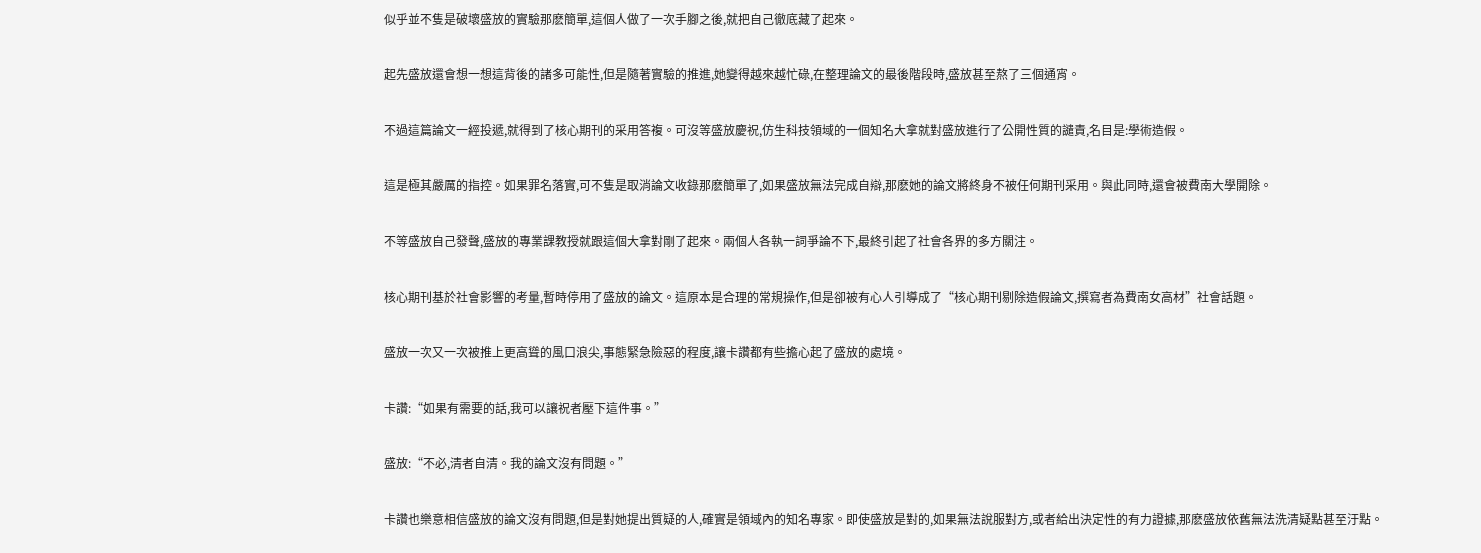似乎並不隻是破壞盛放的實驗那麽簡單,這個人做了一次手腳之後,就把自己徹底藏了起來。

起先盛放還會想一想這背後的諸多可能性,但是隨著實驗的推進,她變得越來越忙碌,在整理論文的最後階段時,盛放甚至熬了三個通宵。

不過這篇論文一經投遞,就得到了核心期刊的采用答複。可沒等盛放慶祝,仿生科技領域的一個知名大拿就對盛放進行了公開性質的譴責,名目是:學術造假。

這是極其嚴厲的指控。如果罪名落實,可不隻是取消論文收錄那麽簡單了,如果盛放無法完成自辯,那麽她的論文將終身不被任何期刊采用。與此同時,還會被費南大學開除。

不等盛放自己發聲,盛放的專業課教授就跟這個大拿對剛了起來。兩個人各執一詞爭論不下,最終引起了社會各界的多方關注。

核心期刊基於社會影響的考量,暫時停用了盛放的論文。這原本是合理的常規操作,但是卻被有心人引導成了“核心期刊剔除造假論文,撰寫者為費南女高材”社會話題。

盛放一次又一次被推上更高聳的風口浪尖,事態緊急險惡的程度,讓卡讚都有些擔心起了盛放的處境。

卡讚:“如果有需要的話,我可以讓祝者壓下這件事。”

盛放:“不必,清者自清。我的論文沒有問題。”

卡讚也樂意相信盛放的論文沒有問題,但是對她提出質疑的人,確實是領域內的知名專家。即使盛放是對的,如果無法說服對方,或者給出決定性的有力證據,那麽盛放依舊無法洗清疑點甚至汙點。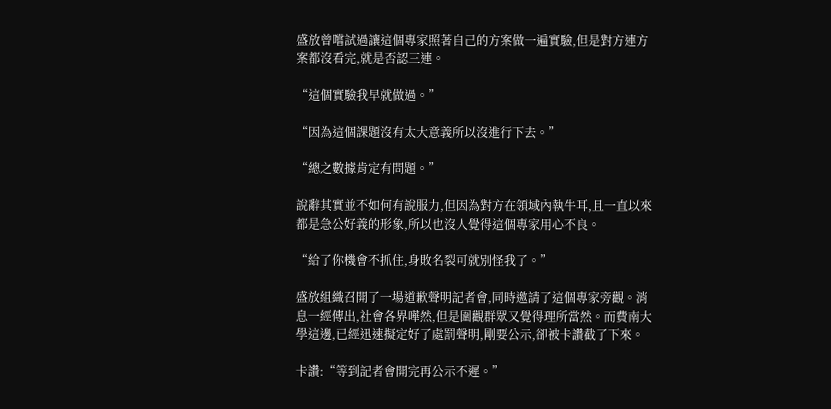盛放曾嚐試過讓這個專家照著自己的方案做一遍實驗,但是對方連方案都沒看完,就是否認三連。

“這個實驗我早就做過。”

“因為這個課題沒有太大意義所以沒進行下去。”

“總之數據肯定有問題。”

說辭其實並不如何有說服力,但因為對方在領域內執牛耳,且一直以來都是急公好義的形象,所以也沒人覺得這個專家用心不良。

“給了你機會不抓住,身敗名裂可就別怪我了。”

盛放組織召開了一場道歉聲明記者會,同時邀請了這個專家旁觀。消息一經傳出,社會各界嘩然,但是圍觀群眾又覺得理所當然。而費南大學這邊,已經迅速擬定好了處罰聲明,剛要公示,卻被卡讚截了下來。

卡讚:“等到記者會開完再公示不遲。”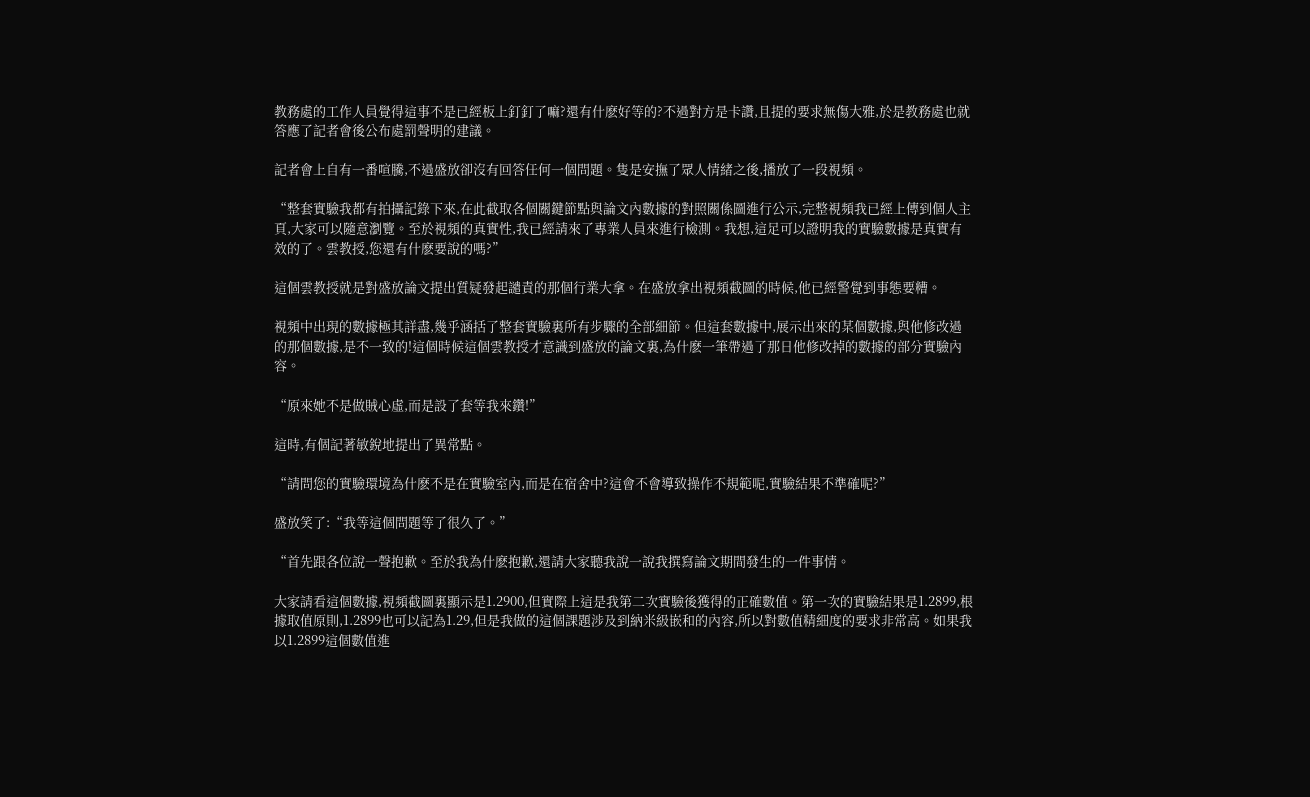教務處的工作人員覺得這事不是已經板上釘釘了嘛?還有什麽好等的?不過對方是卡讚,且提的要求無傷大雅,於是教務處也就答應了記者會後公布處罰聲明的建議。

記者會上自有一番喧騰,不過盛放卻沒有回答任何一個問題。隻是安撫了眾人情緒之後,播放了一段視頻。

“整套實驗我都有拍攝記錄下來,在此截取各個關鍵節點與論文內數據的對照關係圖進行公示,完整視頻我已經上傳到個人主頁,大家可以隨意瀏覽。至於視頻的真實性,我已經請來了專業人員來進行檢測。我想,這足可以證明我的實驗數據是真實有效的了。雲教授,您還有什麽要說的嗎?”

這個雲教授就是對盛放論文提出質疑發起譴責的那個行業大拿。在盛放拿出視頻截圖的時候,他已經警覺到事態要糟。

視頻中出現的數據極其詳盡,幾乎涵括了整套實驗裏所有步驟的全部細節。但這套數據中,展示出來的某個數據,與他修改過的那個數據,是不一致的!這個時候這個雲教授才意識到盛放的論文裏,為什麽一筆帶過了那日他修改掉的數據的部分實驗內容。

“原來她不是做賊心虛,而是設了套等我來鑽!”

這時,有個記著敏銳地提出了異常點。

“請問您的實驗環境為什麽不是在實驗室內,而是在宿舍中?這會不會導致操作不規範呢,實驗結果不準確呢?”

盛放笑了:“我等這個問題等了很久了。”

“首先跟各位說一聲抱歉。至於我為什麽抱歉,還請大家聽我說一說我撰寫論文期間發生的一件事情。

大家請看這個數據,視頻截圖裏顯示是1.2900,但實際上這是我第二次實驗後獲得的正確數值。第一次的實驗結果是1.2899,根據取值原則,1.2899也可以記為1.29,但是我做的這個課題涉及到納米級嵌和的內容,所以對數值精細度的要求非常高。如果我以1.2899這個數值進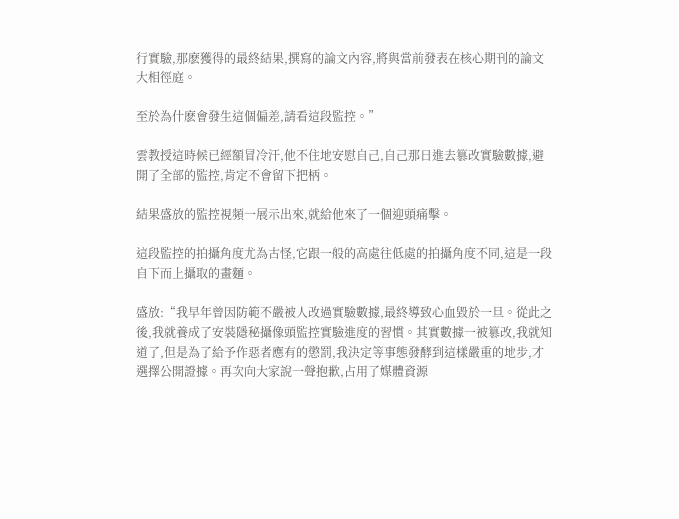行實驗,那麽獲得的最終結果,撰寫的論文內容,將與當前發表在核心期刊的論文大相徑庭。

至於為什麽會發生這個偏差,請看這段監控。”

雲教授這時候已經額冒冷汗,他不住地安慰自己,自己那日進去篡改實驗數據,避開了全部的監控,肯定不會留下把柄。

結果盛放的監控視頻一展示出來,就給他來了一個迎頭痛擊。

這段監控的拍攝角度尤為古怪,它跟一般的高處往低處的拍攝角度不同,這是一段自下而上攝取的畫麵。

盛放:“我早年曾因防範不嚴被人改過實驗數據,最終導致心血毀於一旦。從此之後,我就養成了安裝隱秘攝像頭監控實驗進度的習慣。其實數據一被篡改,我就知道了,但是為了給予作惡者應有的懲罰,我決定等事態發酵到這樣嚴重的地步,才選擇公開證據。再次向大家說一聲抱歉,占用了媒體資源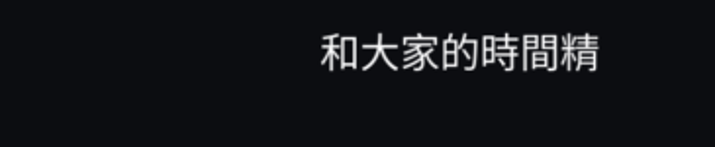和大家的時間精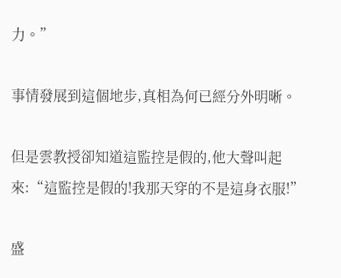力。”

事情發展到這個地步,真相為何已經分外明晰。

但是雲教授卻知道這監控是假的,他大聲叫起來:“這監控是假的!我那天穿的不是這身衣服!”

盛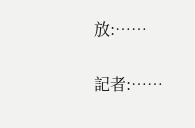放:……

記者:……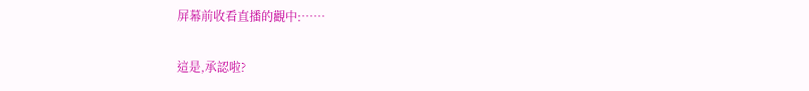屏幕前收看直播的觀中:……

這是,承認啦?